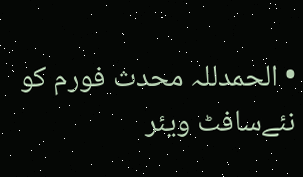• الحمدللہ محدث فورم کو نئےسافٹ ویئر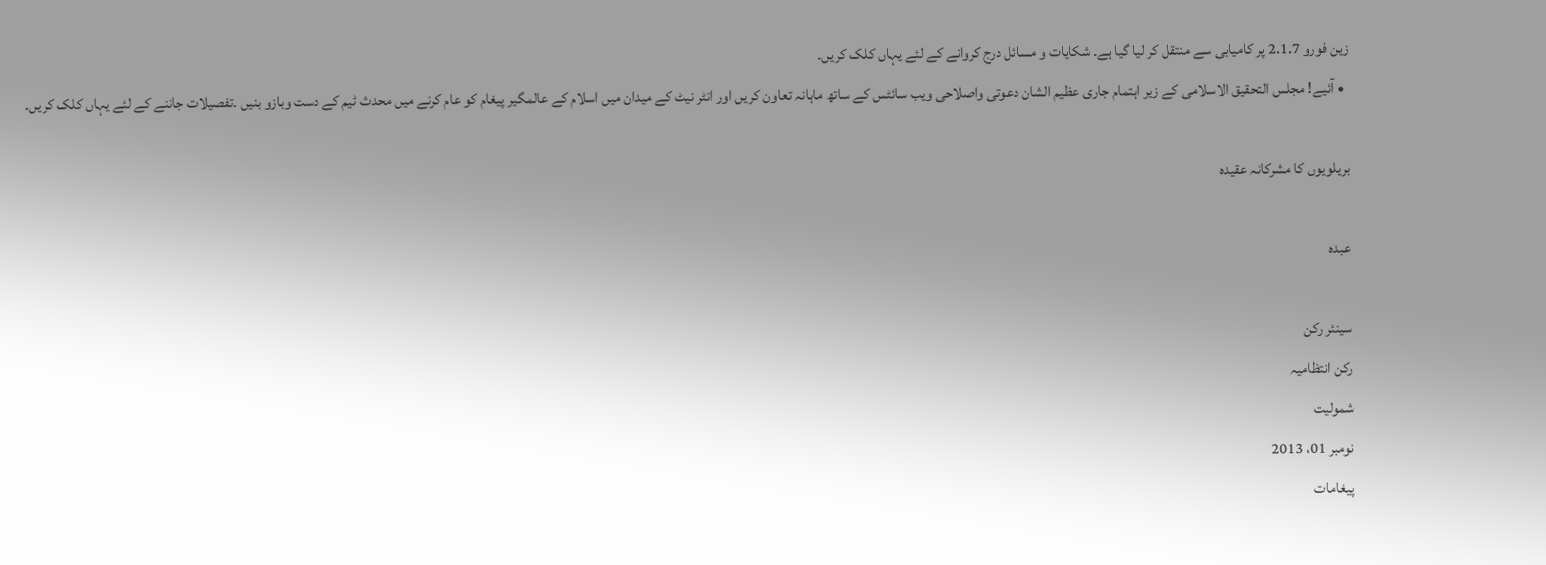زین فورو 2.1.7 پر کامیابی سے منتقل کر لیا گیا ہے۔ شکایات و مسائل درج کروانے کے لئے یہاں کلک کریں۔
  • آئیے! مجلس التحقیق الاسلامی کے زیر اہتمام جاری عظیم الشان دعوتی واصلاحی ویب سائٹس کے ساتھ ماہانہ تعاون کریں اور انٹر نیٹ کے میدان میں اسلام کے عالمگیر پیغام کو عام کرنے میں محدث ٹیم کے دست وبازو بنیں ۔تفصیلات جاننے کے لئے یہاں کلک کریں۔

بریلویوں کا مشرکانہ عقیدہ

عبدہ

سینئر رکن
رکن انتظامیہ
شمولیت
نومبر 01، 2013
پیغامات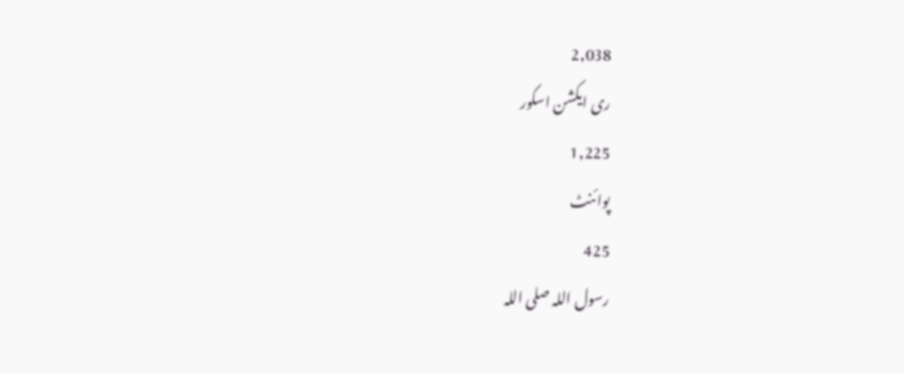2,038
ری ایکشن اسکور
1,225
پوائنٹ
425
رسول اللہ صلی اللہ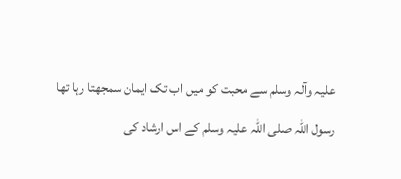علیہ وآلہ وسلم سے محبت کو میں اب تک ایمان سمجھتا رہا تھا
رسول اللہ صلی اللہ علیہ وسلم کے اس ارشاد کی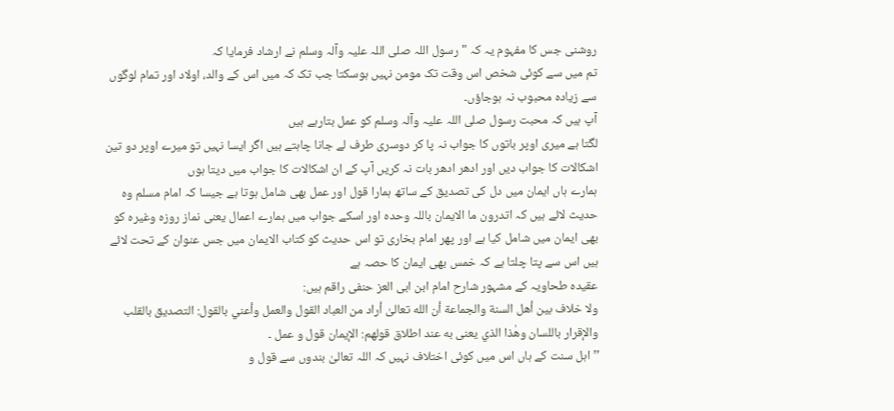روشنی جس کا مفہوم یہ کہ "رسول اللہ صلی اللہ علیہ وآلہ وسلم نے ارشاد فرمایا کہ
تم میں سے کوئی شخص اس وقت تک مومن نہیں ہوسکتا جب تک کہ میں اس کے والد، اولاد اور تمام لوگوں سے زیادہ محبوب نہ ہوجاؤں۔
آپ ہیں کہ محبت رسول صلی اللہ علیہ وآلہ وسلم کو عمل بتارہے ہیں
لگتا ہے میری اوپر باتوں کا جواب نہ پا کر دوسری طرف لے جانا چاہتے ہیں اگر ایسا نہیں تو میرے اوپر دو تین اشکالات کا جواب دیں اور ادھر ادھر بات نہ کریں آپ کے ان اشکالات کا جواب میں دیتا ہوں
ہمارے ہاں ایمان میں دل کی تصدیق کے ساتھ ہمارا قول اور عمل بھی شامل ہوتا ہے جیسا کہ امام مسلم وہ حدیث لائے ہیں کہ اتدرون ما الایمان باللہ وحدہ اور اسکے جواب میں ہمارے اعمال یعنی نماز روزہ وغیرہ کو بھی ایمان میں شامل کیا ہے اور پھر امام بخاری تو اس حدیث کو کتاب الایمان میں جس عنوان کے تحت لائے ہیں اس سے پتا چلتا ہے کہ خمس بھی ایمان کا حصہ ہے
عقیدہ طحاویہ کے مشہور شارح امام ابن ابی العز حنفی راقم ہیں:
ولا خلاف بین أهل السنة والجماعة أن الله تعالىٰ أراد من العباد القول والعمل وأعني بالقول: التصدیق بالقلب والإقرار باللسان وهٰذا الذي یعنی به عند اطلاق قولهم: الإیمان قول و عمل ۔
’’اہل سنت کے ہاں اس میں کوئی اختلاف نہیں کہ اللہ تعالیٰ بندوں سے قول و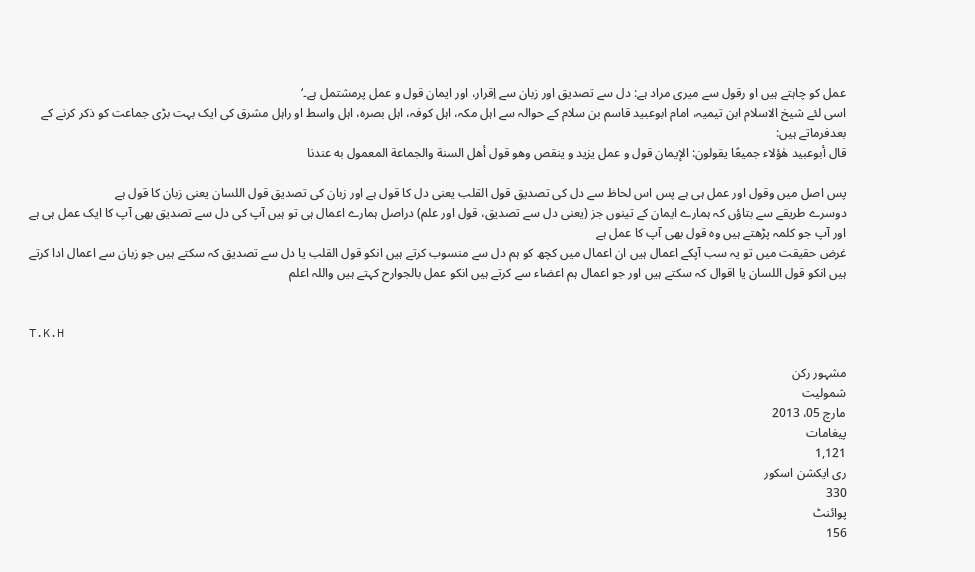عمل کو چاہتے ہیں او رقول سے میری مراد ہے: دل سے تصدیق اور زبان سے اِقرار، اور ایمان قول و عمل پرمشتمل ہے۔‘
اسی لئے شیخ الاسلام ابن تیمیہ، امام ابوعبید قاسم بن سلام کے حوالہ سے اہل مکہ، اہل کوفہ، اہل بصرہ، اہل واسط او راہل مشرق کی ایک بہت بڑی جماعت کو ذکر کرنے کے بعدفرماتے ہیں:
قال أبوعبید هٰؤلاء جمیعًا یقولون: الإیمان قول و عمل یزید و ینقص وهو قول أهل السنة والجماعة المعمول به عندنا

پس اصل میں وقول اور عمل ہی ہے پس اس لحاظ سے دل کی تصدیق قول القلب یعنی دل کا قول ہے اور زبان کی تصدیق قول اللسان یعنی زبان کا قول ہے
دوسرے طریقے سے بتاؤں کہ ہمارے ایمان کے تینوں جز (یعنی دل سے تصدیق، قول اور علم) دراصل ہمارے اعمال ہی تو ہیں آپ کی دل سے تصدیق بھی آپ کا ایک عمل ہی ہے اور آپ جو کلمہ پڑھتے ہیں وہ قول بھی آپ کا عمل ہے
غرض حقیقت میں تو یہ سب آپکے اعمال ہیں ان اعمال میں کچھ کو ہم دل سے منسوب کرتے ہیں انکو قول القلب یا دل سے تصدیق کہ سکتے ہیں جو زبان سے اعمال ادا کرتے ہیں انکو قول اللسان یا اقوال کہ سکتے ہیں اور جو اعمال ہم اعضاء سے کرتے ہیں انکو عمل بالجوارح کہتے ہیں واللہ اعلم


T.K.H

مشہور رکن
شمولیت
مارچ 05، 2013
پیغامات
1,121
ری ایکشن اسکور
330
پوائنٹ
156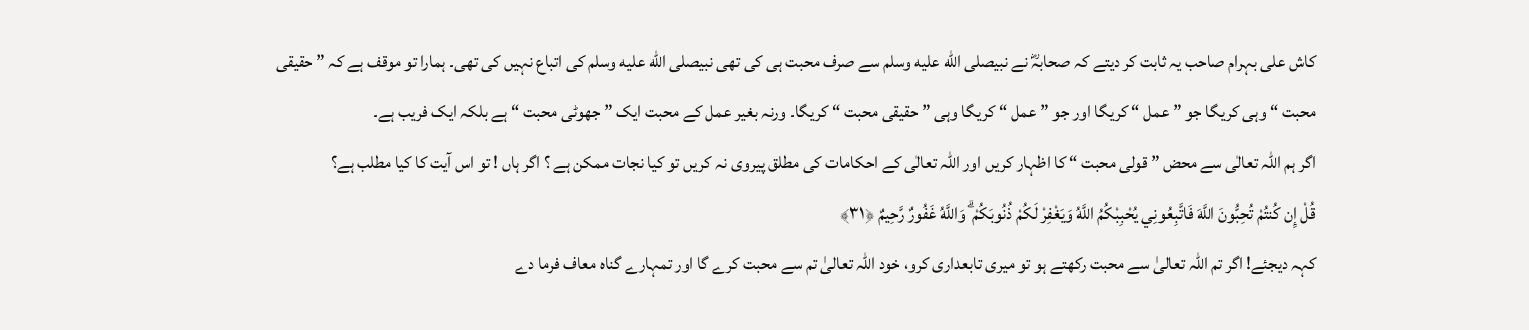کاش علی بہرام صاحب یہ ثابت کر دیتے کہ صحابہؓ نے نبیصلى الله عليه وسلم سے صرف محبت ہی کی تھی نبیصلى الله عليه وسلم کی اتباع نہیں کی تھی۔ ہمارا تو موقف ہے کہ ” حقیقی محبت “ وہی کریگا جو ” عمل “ کریگا اور جو ” عمل “ کریگا وہی ” حقیقی محبت “ کریگا۔ ورنہ بغیر عمل کے محبت ایک ” جھوٹی محبت “ ہے بلکہ ایک فریب ہے۔
اگر ہم اللہ تعالٰی سے محض ” قولی محبت “ کا اظہار کریں اور اللہ تعالٰی کے احکامات کی مطلق پیروی نہ کریں تو کیا نجات ممکن ہے ؟ اگر ہاں ! تو اس آیت کا کیا مطلب ہے؟
قُلْ إِن كُنتُمْ تُحِبُّونَ اللَّهَ فَاتَّبِعُونِي يُحْبِبْكُمُ اللَّهُ وَيَغْفِرْ لَكُمْ ذُنُوبَكُمْ ۗ وَاللَّهُ غَفُورٌ رَّحِيمٌ ﴿٣١﴾
کہہ دیجئے! اگر تم اللہ تعالیٰ سے محبت رکھتے ہو تو میری تابعداری کرو، خود اللہ تعالیٰ تم سے محبت کرے گا اور تمہارے گناه معاف فرما دے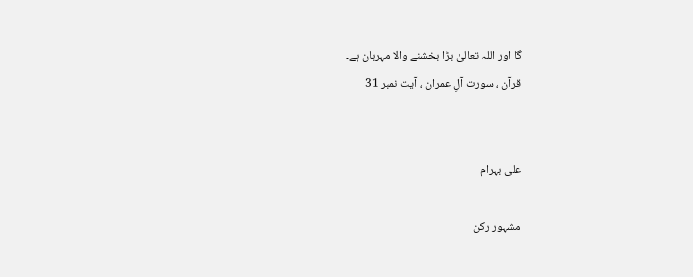گا اور اللہ تعالیٰ بڑا بخشنے والا مہربان ہے۔
قرآن ، سورت آلِ عمران ، آیت نمبر 31


علی بہرام

مشہور رکن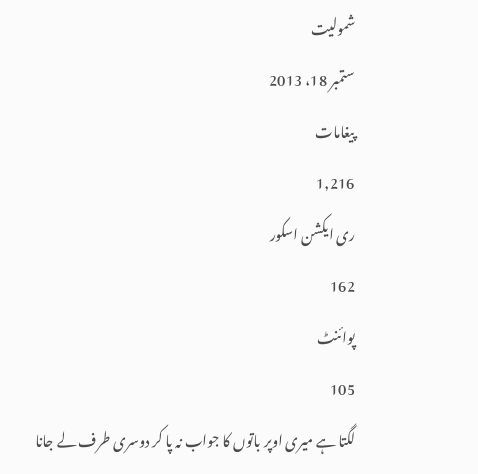شمولیت
ستمبر 18، 2013
پیغامات
1,216
ری ایکشن اسکور
162
پوائنٹ
105
لگتا ہے میری اوپر باتوں کا جواب نہ پا کر دوسری طرف لے جانا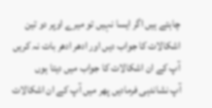چاہتے ہیں اگر ایسا نہیں تو میرے اوپر دو تین اشکالات کا جواب دیں اور ادھر ادھر بات نہ کریں آپ کے ان اشکالات کا جواب میں دیتا ہوں
آپ نشاندہی فرمادیں پھر میں آپ کے ان اشکالات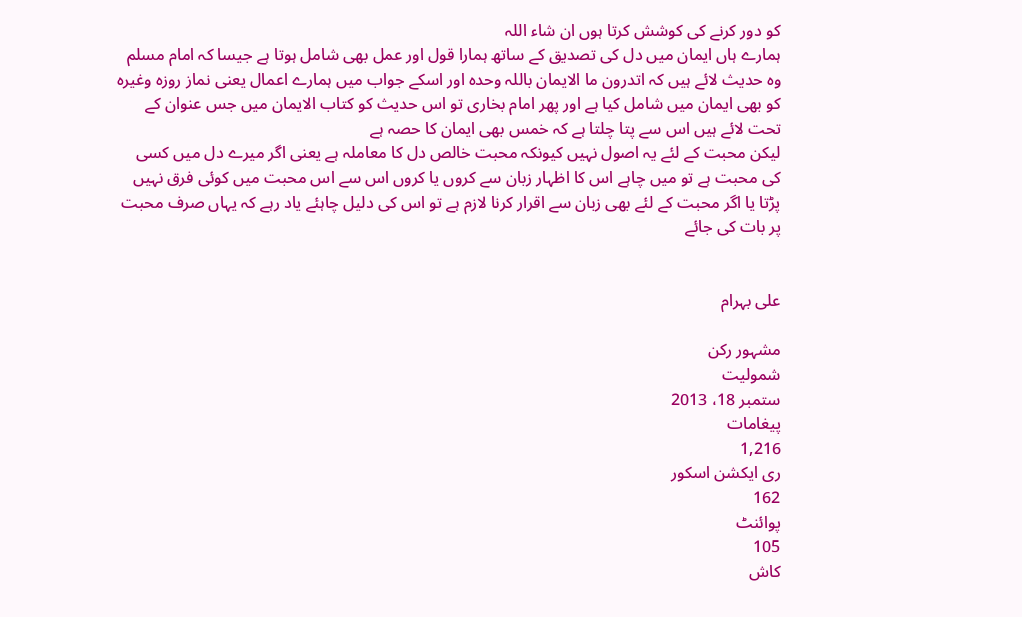کو دور کرنے کی کوشش کرتا ہوں ان شاء اللہ
ہمارے ہاں ایمان میں دل کی تصدیق کے ساتھ ہمارا قول اور عمل بھی شامل ہوتا ہے جیسا کہ امام مسلم وہ حدیث لائے ہیں کہ اتدرون ما الایمان باللہ وحدہ اور اسکے جواب میں ہمارے اعمال یعنی نماز روزہ وغیرہ کو بھی ایمان میں شامل کیا ہے اور پھر امام بخاری تو اس حدیث کو کتاب الایمان میں جس عنوان کے تحت لائے ہیں اس سے پتا چلتا ہے کہ خمس بھی ایمان کا حصہ ہے
لیکن محبت کے لئے یہ اصول نہیں کیونکہ محبت خالص دل کا معاملہ ہے یعنی اگر میرے دل میں کسی کی محبت ہے تو میں چاہے اس کا اظہار زبان سے کروں یا کروں اس سے اس محبت میں کوئی فرق نہیں پڑتا یا اگر محبت کے لئے بھی زبان سے اقرار کرنا لازم ہے تو اس کی دلیل چاہئے یاد رہے کہ یہاں صرف محبت پر بات کی جائے


علی بہرام

مشہور رکن
شمولیت
ستمبر 18، 2013
پیغامات
1,216
ری ایکشن اسکور
162
پوائنٹ
105
کاش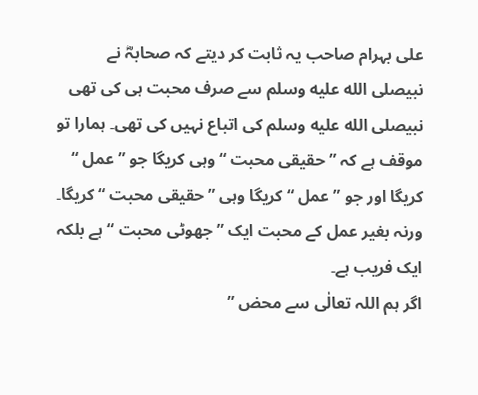علی بہرام صاحب یہ ثابت کر دیتے کہ صحابہؓ نے نبیصلى الله عليه وسلم سے صرف محبت ہی کی تھی نبیصلى الله عليه وسلم کی اتباع نہیں کی تھی۔ ہمارا تو موقف ہے کہ ” حقیقی محبت “ وہی کریگا جو ” عمل “ کریگا اور جو ” عمل “ کریگا وہی ” حقیقی محبت “ کریگا۔ ورنہ بغیر عمل کے محبت ایک ” جھوٹی محبت “ ہے بلکہ ایک فریب ہے۔
اگر ہم اللہ تعالٰی سے محض ”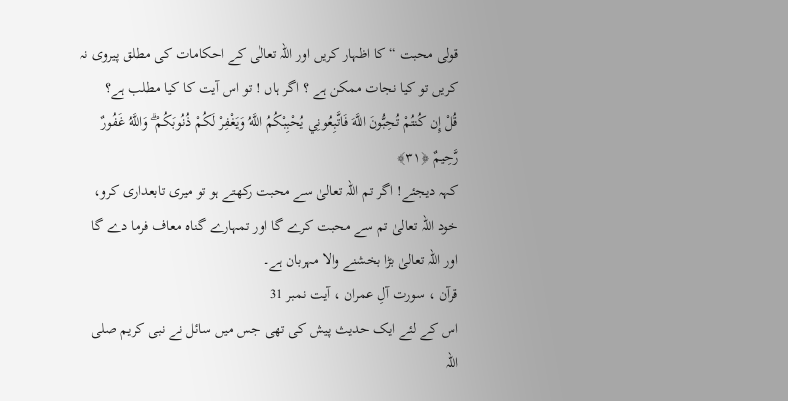قولی محبت “ کا اظہار کریں اور اللہ تعالٰی کے احکامات کی مطلق پیروی نہ کریں تو کیا نجات ممکن ہے ؟ اگر ہاں ! تو اس آیت کا کیا مطلب ہے؟
قُلْ إِن كُنتُمْ تُحِبُّونَ اللَّهَ فَاتَّبِعُونِي يُحْبِبْكُمُ اللَّهُ وَيَغْفِرْ لَكُمْ ذُنُوبَكُمْ ۗ وَاللَّهُ غَفُورٌ رَّحِيمٌ ﴿٣١﴾
کہہ دیجئے! اگر تم اللہ تعالیٰ سے محبت رکھتے ہو تو میری تابعداری کرو، خود اللہ تعالیٰ تم سے محبت کرے گا اور تمہارے گناه معاف فرما دے گا اور اللہ تعالیٰ بڑا بخشنے والا مہربان ہے۔
قرآن ، سورت آلِ عمران ، آیت نمبر 31
اس کے لئے ایک حدیث پیش کی تھی جس میں سائل نے نبی کریم صلی اللہ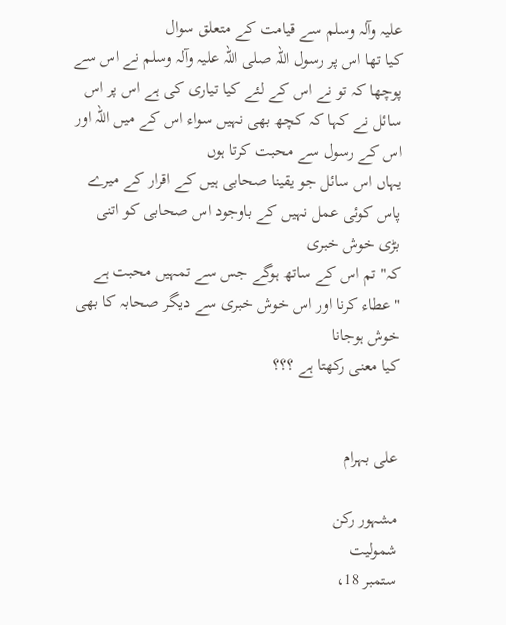علیہ وآلہ وسلم سے قیامت کے متعلق سوال
کیا تھا اس پر رسول اللہ صلی اللہ علیہ وآلہ وسلم نے اس سے پوچھا کہ تو نے اس کے لئے کیا تیاری کی ہے اس پر اس سائل نے کہا کہ کچھ بھی نہیں سواء اس کے میں اللہ اور اس کے رسول سے محبت کرتا ہوں
یہاں اس سائل جو یقینا صحابی ہیں کے اقرار کے میرے پاس کوئی عمل نہیں کے باوجود اس صحابی کو اتنی بڑی خوش خبری
کہ" تم اس کے ساتھ ہوگے جس سے تمہیں محبت ہے "عطاء کرنا اور اس خوش خبری سے دیگر صحابہ کا بھی خوش ہوجانا
کیا معنی رکھتا ہے ؟؟؟


علی بہرام

مشہور رکن
شمولیت
ستمبر 18،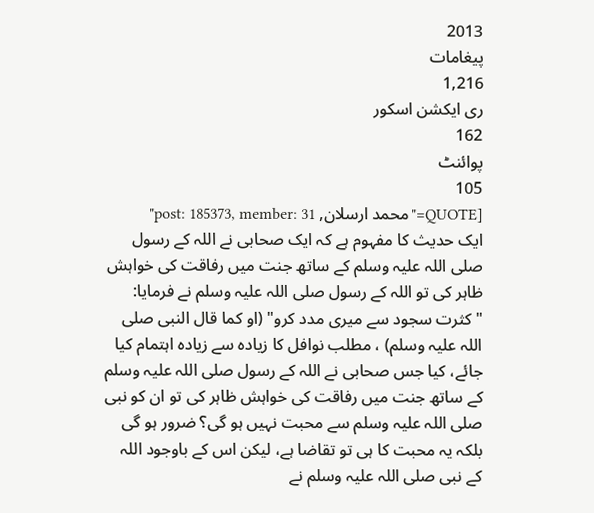2013
پیغامات
1,216
ری ایکشن اسکور
162
پوائنٹ
105
[QUOTE="محمد ارسلان, post: 185373, member: 31"
ایک حدیث کا مفہوم ہے کہ ایک صحابی نے اللہ کے رسول صلی اللہ علیہ وسلم کے ساتھ جنت میں رفاقت کی خواہش ظاہر کی تو اللہ کے رسول صلی اللہ علیہ وسلم نے فرمایا: "کثرت سجود سے میری مدد کرو" (او کما قال النبی صلی اللہ علیہ وسلم) ، مطلب نوافل کا زیادہ سے زیادہ اہتمام کیا جائے، کیا جس صحابی نے اللہ کے رسول صلی اللہ علیہ وسلم کے ساتھ جنت میں رفاقت کی خواہش ظاہر کی تو ان کو نبی صلی اللہ علیہ وسلم سے محبت نہیں ہو گی؟ ضرور ہو گی بلکہ یہ محبت کا ہی تو تقاضا ہے، لیکن اس کے باوجود اللہ کے نبی صلی اللہ علیہ وسلم نے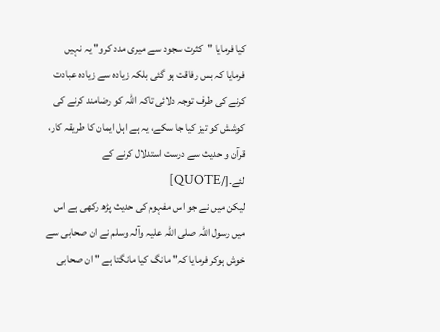کیا فرمایا "کثرت سجود سے میری مدد کرو" یہ نہیں فرمایا کہ بس رفاقت ہو گئی بلکہ زیادہ سے زیادہ عبادت کرنے کی طرف توجہ دلائی تاکہ اللہ کو رضامند کرنے کی کوشش کو تیز کیا جا سکے، یہ ہے اہل ایمان کا طریقہ کار، قرآن و حدیث سے درست استدلال کرنے کے لئے۔[/QUOTE]
لیکن میں نے جو اس مفہوم کی حدیث پڑھ رکھی ہے اس میں رسول اللہ صلی اللہ علیہ وآلہ وسلم نے ان صحابی سے خوش ہوکر فرمایا کہ" مانگ کیا مانگتا ہے " ان صحابی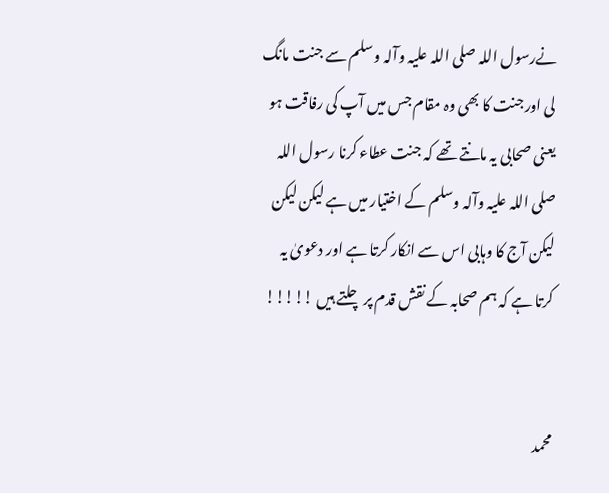نےرسول اللہ صلی اللہ علیہ وآلہ وسلم سے جنت مانگ لی اورجنت کا بھی وہ مقام جس میں آپ کی رفاقت ہو یعنی صحابی یہ مانتے تھے کہ جنت عطاء کرنا رسول اللہ صلی اللہ علیہ وآلہ وسلم کے اختیار میں ہے لیکن لیکن لیکن آج کا وہابی اس سے انکار کرتا ہے اور دعویٰ یہ کرتا ہے کہ ہم صحابہ کے نقش قدم پر چلتے ہیں !!!!!


محمد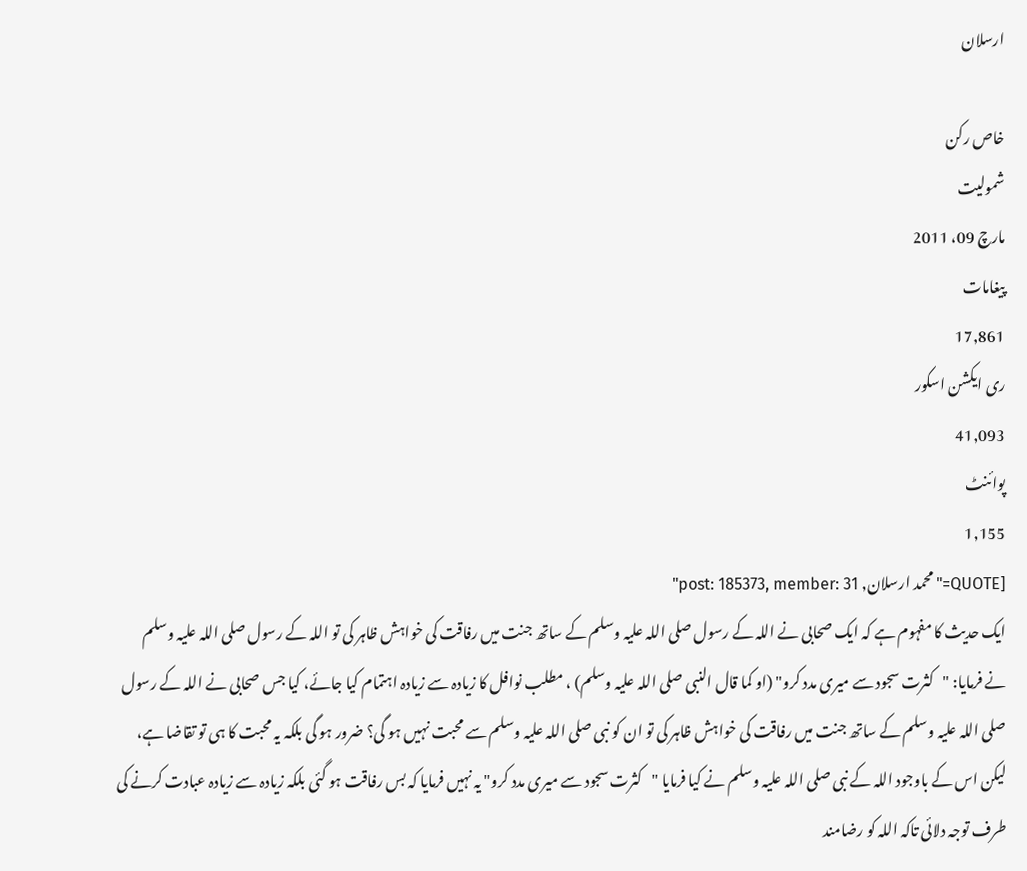ارسلان

خاص رکن
شمولیت
مارچ 09، 2011
پیغامات
17,861
ری ایکشن اسکور
41,093
پوائنٹ
1,155
[QUOTE="محمد ارسلان, post: 185373, member: 31"
ایک حدیث کا مفہوم ہے کہ ایک صحابی نے اللہ کے رسول صلی اللہ علیہ وسلم کے ساتھ جنت میں رفاقت کی خواہش ظاہر کی تو اللہ کے رسول صلی اللہ علیہ وسلم نے فرمایا: "کثرت سجود سے میری مدد کرو" (او کما قال النبی صلی اللہ علیہ وسلم) ، مطلب نوافل کا زیادہ سے زیادہ اہتمام کیا جائے، کیا جس صحابی نے اللہ کے رسول صلی اللہ علیہ وسلم کے ساتھ جنت میں رفاقت کی خواہش ظاہر کی تو ان کو نبی صلی اللہ علیہ وسلم سے محبت نہیں ہو گی؟ ضرور ہو گی بلکہ یہ محبت کا ہی تو تقاضا ہے، لیکن اس کے باوجود اللہ کے نبی صلی اللہ علیہ وسلم نے کیا فرمایا "کثرت سجود سے میری مدد کرو" یہ نہیں فرمایا کہ بس رفاقت ہو گئی بلکہ زیادہ سے زیادہ عبادت کرنے کی طرف توجہ دلائی تاکہ اللہ کو رضامند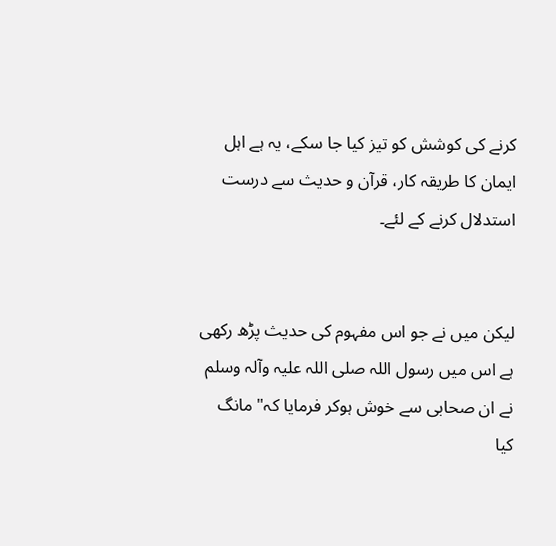کرنے کی کوشش کو تیز کیا جا سکے، یہ ہے اہل ایمان کا طریقہ کار، قرآن و حدیث سے درست استدلال کرنے کے لئے۔


لیکن میں نے جو اس مفہوم کی حدیث پڑھ رکھی ہے اس میں رسول اللہ صلی اللہ علیہ وآلہ وسلم نے ان صحابی سے خوش ہوکر فرمایا کہ" مانگ کیا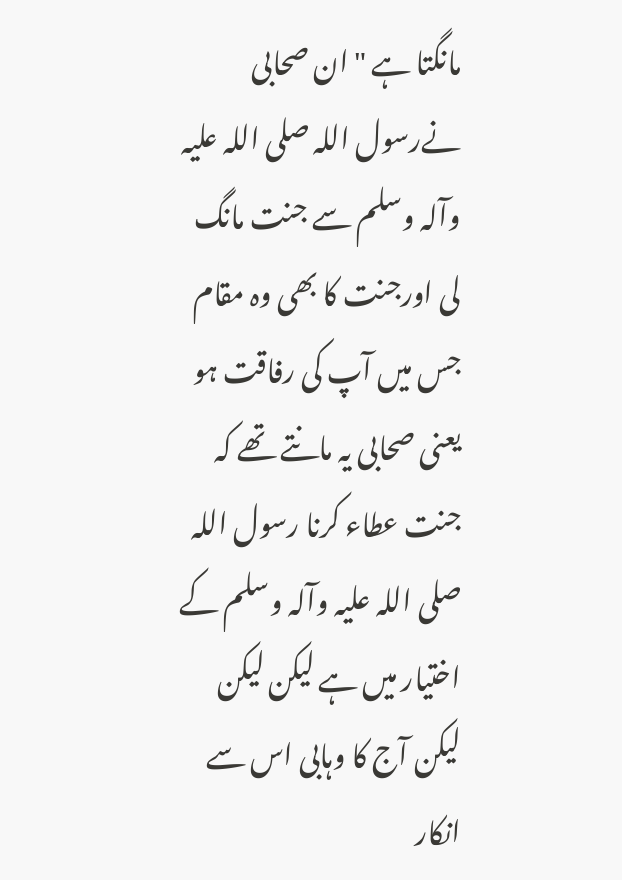مانگتا ہے " ان صحابی نےرسول اللہ صلی اللہ علیہ وآلہ وسلم سے جنت مانگ لی اورجنت کا بھی وہ مقام جس میں آپ کی رفاقت ہو یعنی صحابی یہ مانتے تھے کہ جنت عطاء کرنا رسول اللہ صلی اللہ علیہ وآلہ وسلم کے اختیار میں ہے لیکن لیکن لیکن آج کا وہابی اس سے انکار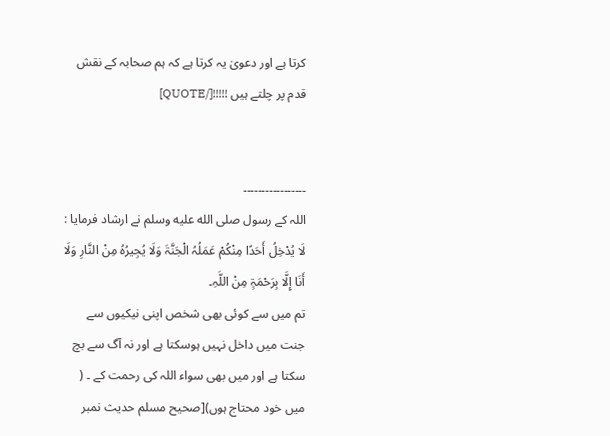کرتا ہے اور دعویٰ یہ کرتا ہے کہ ہم صحابہ کے نقش قدم پر چلتے ہیں !!!!![/QUOTE]


۔۔۔۔۔۔۔۔۔۔۔۔۔۔۔۔۔
اللہ کے رسول صلى الله عليه وسلم نے ارشاد فرمایا :
لَا یُدْخِلُ أَحَدًا مِنْکُمْ عَمَلُہُ الْجَنَّۃَ وَلَا یُجِیرُہُ مِنْ النَّارِ وَلَا أَنَا إِلَّا بِرَحْمَۃٍ مِنْ اللَّہِ۔
تم میں سے کوئی بھی شخص اپنی نیکیوں سے جنت میں داخل نہیں ہوسکتا ہے اور نہ آگ سے بچ سکتا ہے اور میں بھی سواء اللہ کی رحمت کے ۔ ( میں خود محتاج ہوں)[صحیح مسلم حدیث نمبر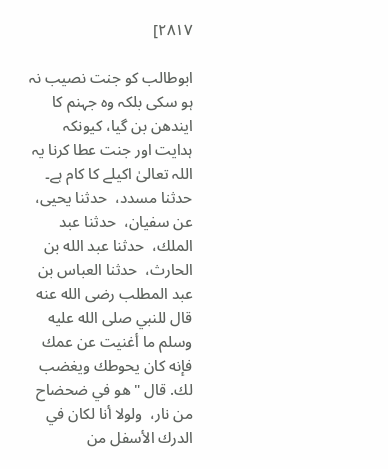۲۸۱۷]

ابوطالب کو جنت نصیب نہ ہو سکی بلکہ وہ جہنم کا ایندھن بن گیا، کیونکہ ہدایت اور جنت عطا کرنا یہ اللہ تعالیٰ اکیلے کا کام ہے۔
حدثنا مسدد،  حدثنا يحيى،  عن سفيان،  حدثنا عبد الملك،  حدثنا عبد الله بن الحارث،  حدثنا العباس بن عبد المطلب رضى الله عنه قال للنبي صلى الله عليه وسلم ما أغنيت عن عمك فإنه كان يحوطك ويغضب لك. قال " هو في ضحضاح من نار،  ولولا أنا لكان في الدرك الأسفل من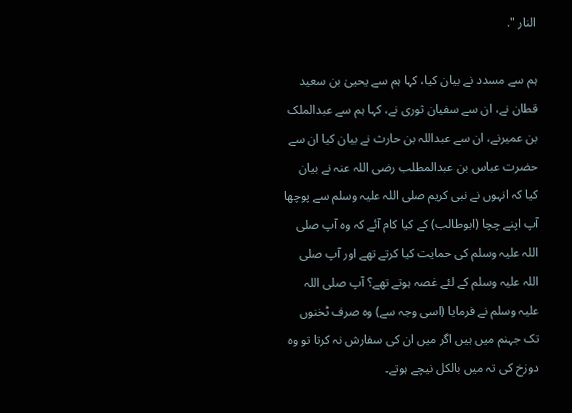النار ".

ہم سے مسدد نے بیان کیا، کہا ہم سے یحییٰ بن سعید قطان نے، ان سے سفیان ثوری نے، کہا ہم سے عبدالملک بن عمیرنے، ان سے عبداللہ بن حارث نے بیان کیا ان سے حضرت عباس بن عبدالمطلب رضی اللہ عنہ نے بیان کیا کہ انہوں نے نبی کریم صلی اللہ علیہ وسلم سے پوچھا آپ اپنے چچا (ابوطالب) کے کیا کام آئے کہ وہ آپ صلی اللہ علیہ وسلم کی حمایت کیا کرتے تھے اور آپ صلی اللہ علیہ وسلم کے لئے غصہ ہوتے تھے؟ آپ صلی اللہ علیہ وسلم نے فرمایا (اسی وجہ سے) وہ صرف ٹخنوں تک جہنم میں ہیں اگر میں ان کی سفارش نہ کرتا تو وہ دوزخ کی تہ میں بالکل نیچے ہوتے۔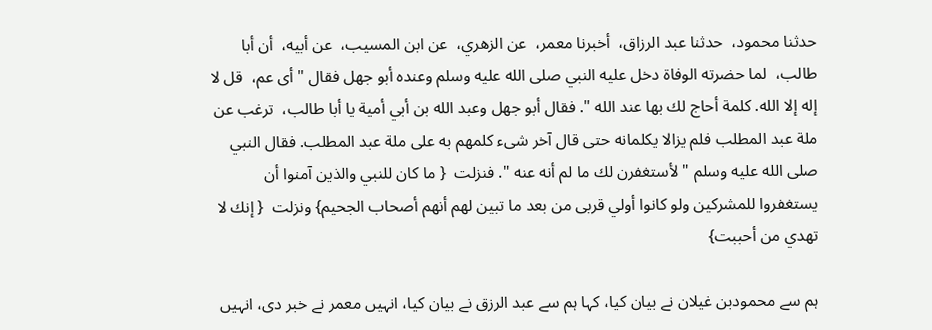حدثنا محمود،  حدثنا عبد الرزاق،  أخبرنا معمر،  عن الزهري،  عن ابن المسيب،  عن أبيه،  أن أبا طالب،  لما حضرته الوفاة دخل عليه النبي صلى الله عليه وسلم وعنده أبو جهل فقال " أى عم،  قل لا إله إلا الله. كلمة أحاج لك بها عند الله ". فقال أبو جهل وعبد الله بن أبي أمية يا أبا طالب،  ترغب عن ملة عبد المطلب فلم يزالا يكلمانه حتى قال آخر شىء كلمهم به على ملة عبد المطلب. فقال النبي صلى الله عليه وسلم " لأستغفرن لك ما لم أنه عنه ". فنزلت  { ما كان للنبي والذين آمنوا أن يستغفروا للمشركين ولو كانوا أولي قربى من بعد ما تبين لهم أنهم أصحاب الجحيم} ونزلت  { إنك لا تهدي من أحببت}

ہم سے محمودبن غیلان نے بیان کیا، کہا ہم سے عبد الرزق نے بیان کیا، انہیں معمر نے خبر دی، انہیں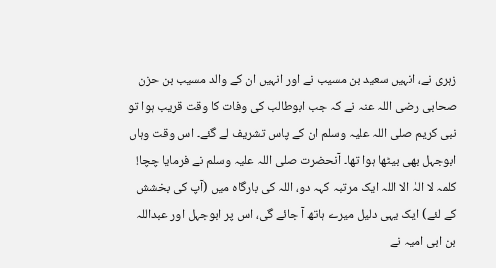زہری نے، انہیں سعید بن مسیب نے اور انہیں ان کے والد مسیب بن حزن صحابی رضی اللہ عنہ نے کہ جب ابوطالب کی وفات کا وقت قریب ہوا تو نبی کریم صلی اللہ علیہ وسلم ان کے پاس تشریف لے گئے۔ اس وقت وہاں ابوجہل بھی بیٹھا ہوا تھا۔ آنحضرت صلی اللہ علیہ وسلم نے فرمایا چچا! کلمہ لا الہٰ الا اللہ ایک مرتبہ کہہ دو، اللہ کی بارگاہ میں (آپ کی بخشش کے لئے) ایک یہی دلیل میرے ہاتھ آ جائے گی، اس پر ابوجہل اور عبداللہ بن ابی امیہ نے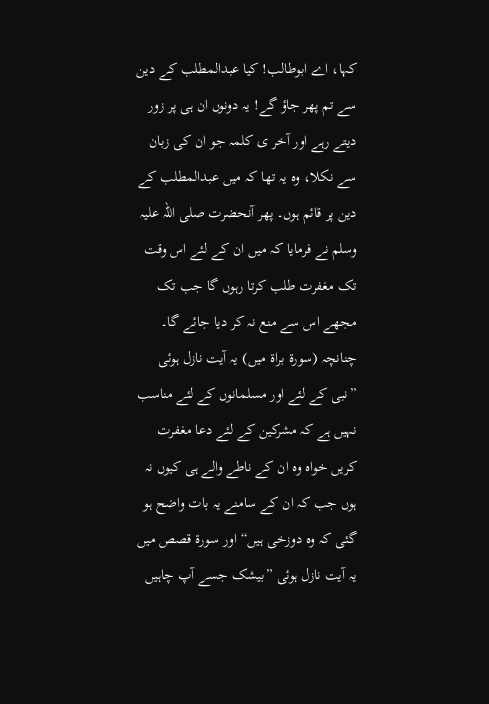کہا، اے ابوطالب! کیا عبدالمطلب کے دین سے تم پھر جاؤ گے! یہ دونوں ان ہی پر زور دیتے رہے اور آخر ی کلمہ جو ان کی زبان سے نکلا، وہ یہ تھا کہ میں عبدالمطلب کے دین پر قائم ہوں۔ پھر آنحضرت صلی اللہ علیہ وسلم نے فرمایا کہ میں ان کے لئے اس وقت تک مغفرت طلب کرتا رہوں گا جب تک مجھے اس سے منع نہ کر دیا جائے گا۔ چنانچہ (سورۃ براۃ میں) یہ آیت نازل ہوئی ”نبی کے لئے اور مسلمانوں کے لئے مناسب نہیں ہے کہ مشرکین کے لئے دعا مغفرت کریں خواہ وہ ان کے ناطے والے ہی کیوں نہ ہوں جب کہ ان کے سامنے یہ بات واضح ہو گئی کہ وہ دوزخی ہیں“ اور سورۃ قصص میں یہ آیت نازل ہوئی ”بیشک جسے آپ چاہیں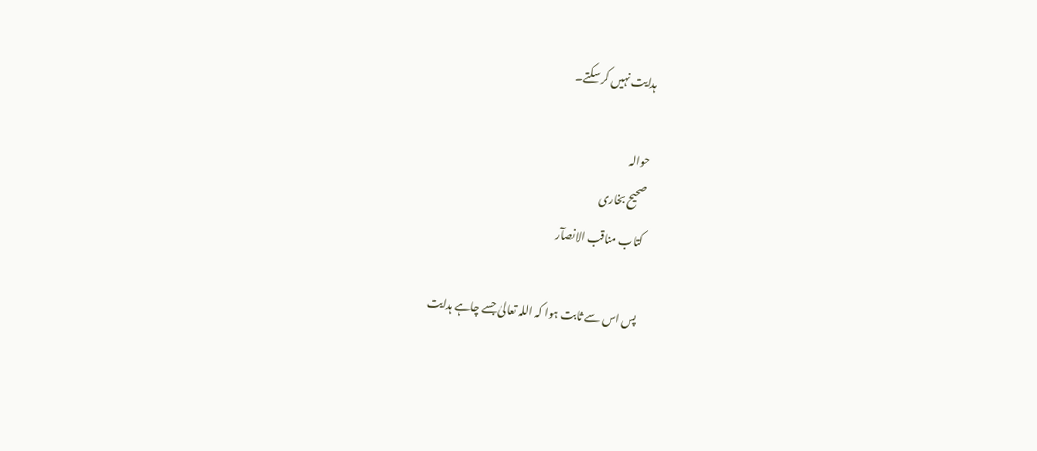ہدایت نہیں کر سکتے۔

حوالہ
صحیح بخاری
کتاب مناقب الانصآر

پس اس سے ثابت ہوا کہ اللہ تعالیٰ جسے چاہے ہدایت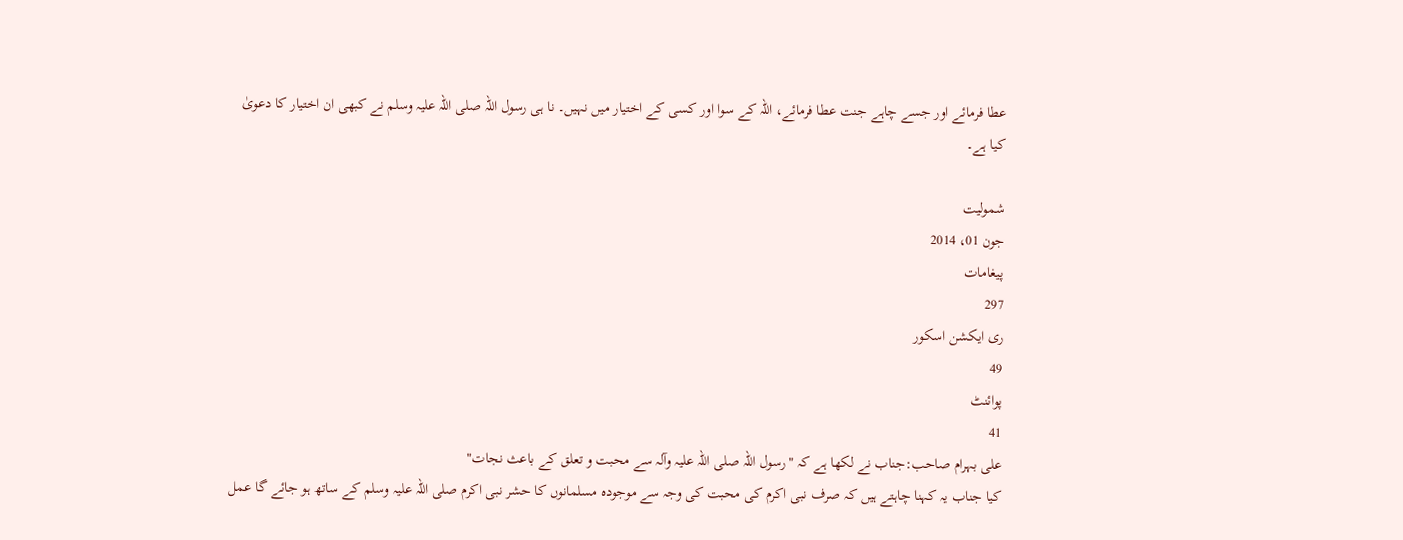عطا فرمائے اور جسے چاہے جنت عطا فرمائے، اللہ کے سوا اور کسی کے اختیار میں نہیں۔ نا ہی رسول اللہ صلی اللہ علیہ وسلم نے کبھی ان اختیار کا دعویٰ کیا ہے۔

شمولیت
جون 01، 2014
پیغامات
297
ری ایکشن اسکور
49
پوائنٹ
41
علی بہرام صاحب:جناب نے لکھا ہے کہ "رسول اللہ صلی اللہ علیہ وآلہ سے محبت و تعلق کے باعث نجات"
کیا جناب یہ کہنا چاہتے ہیں کہ صرف نبی اکرم کی محبت کی وجہ سے موجودہ مسلمانوں کا حشر نبی اکرم صلی اللہ علیہ وسلم کے ساتھ ہو جائے گا عمل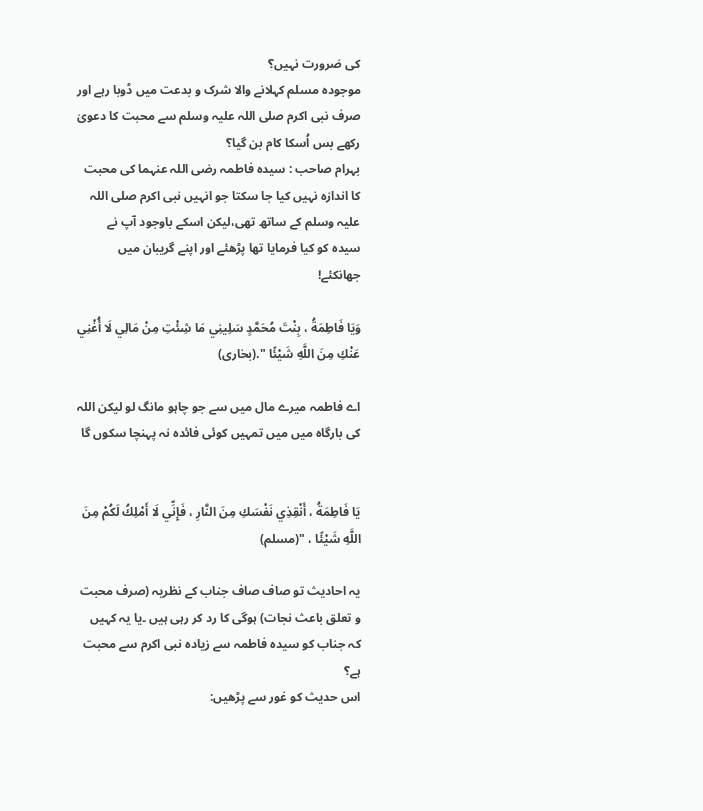کی ضرورت نہیں؟
موجودہ مسلم کہلانے والا شرک و بدعت میں ڈوبا رہے اور صرف نبی اکرم صلی اللہ علیہ وسلم سے محبت کا دعویٰ رکھے بس اُسکا کام بن گیا؟
بہرام صاحب : سیدہ فاطمہ رضی اللہ عنہما کی محبت کا اندازہ نہیں کیا جا سکتا جو انہیں نبی اکرم صلی اللہ علیہ وسلم کے ساتھ تھی،لیکن اسکے باوجود آپ نے سیدہ کو کیا فرمایا تھا پڑھئے اور اپنے گریبان میں جھانکئے!

وَيَا فَاطِمَةُ ، بِنْتَ مُحَمَّدٍ سَلِينِي مَا شِئْتِ مِنْ مَالِي لَا أُغْنِي عَنْكِ مِنَ اللَّهِ شَيْئًا ".(بخاری)

اے فاطمہ میرے مال میں سے جو چاہو مانگ لو لیکن اللہ کی بارگاہ میں میں تمہیں کوئی فائدہ نہ پہنچا سکوں گا


يَا فَاطِمَةُ ، أَنْقِذِي نَفْسَكِ مِنَ النَّارِ ، فَإِنِّي لَا أَمْلِكُ لَكُمْ مِنَ اللَّهِ شَيْئًا ، "(مسلم)

یہ احادیث تو صاف صاف جناب کے نظریہ (صرف محبت و تعلق باعث نجات) ہوگی کا رد کر رہی ہیں ۔یا یہ کہیں کہ جناب کو سیدہ فاطمہ سے زیادہ نبی اکرم سے محبت ہے؟
اس حدیث کو غور سے پڑھیں: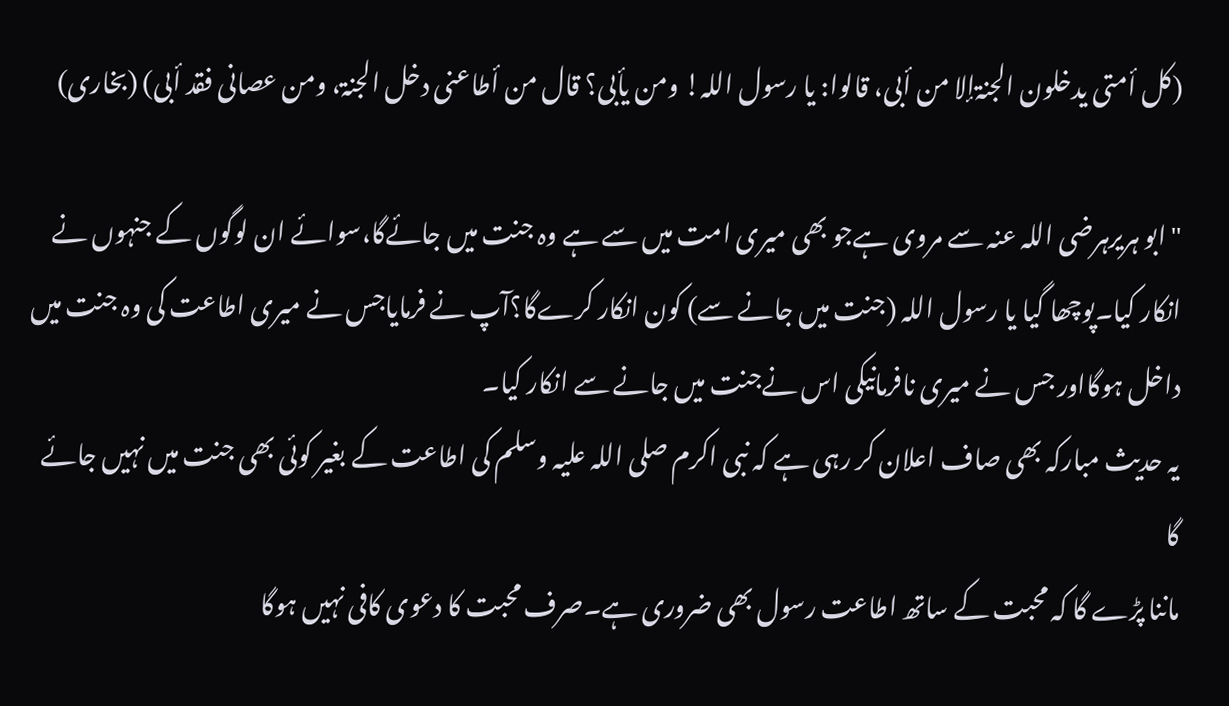(کل أمتی یدخلون الجنۃإلا من أبی، قالوا: یا رسول اللہ! ومن یأبی؟ قال من أطاعنی دخل الجنۃ، ومن عصانی فقد أبی) (بخاری)

"ابو ہریرہرضی اللہ عنہ سے مروی ہےجو بھی میری امت میں سے ہے وہ جنت میں جائےگا،سوائے ان لوگوں کے جنہوں نے انکار کیا۔پوچھا گيا یا رسول اللہ (جنت میں جانے سے) کون انکار کرےگا؟آپ نے فرمایاجس نے میری اطاعت کی وہ جنت میں داخل ہوگااور جس نے میری نافرمانیکی اس نےجنت میں جانے سے انکار کیا۔
یہ حدیث مبارکہ بھی صاف اعلان کر رہی ہے کہ نبی اکرم صلی اللہ علیہ وسلم کی اطاعت کے بغیر کوئی بھی جنت میں نہیں جائے گا
ماننا پڑے گا کہ محبت کے ساتھ اطاعت رسول بھی ضروری ہے۔صرف محبت کا دعوی کافی نہیں ہوگا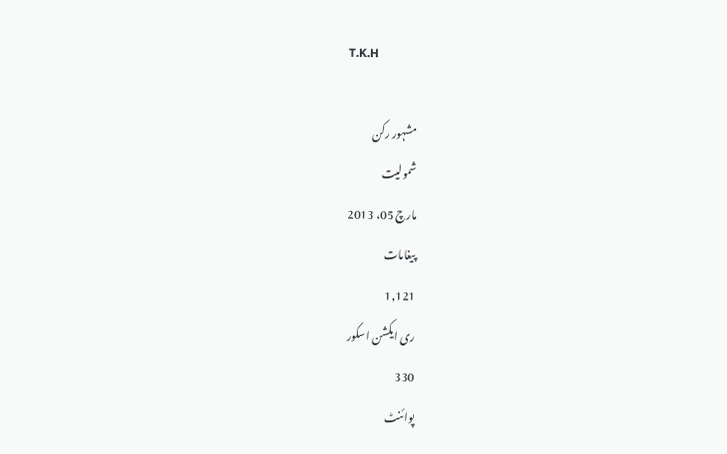T.K.H

مشہور رکن
شمولیت
مارچ 05، 2013
پیغامات
1,121
ری ایکشن اسکور
330
پوائنٹ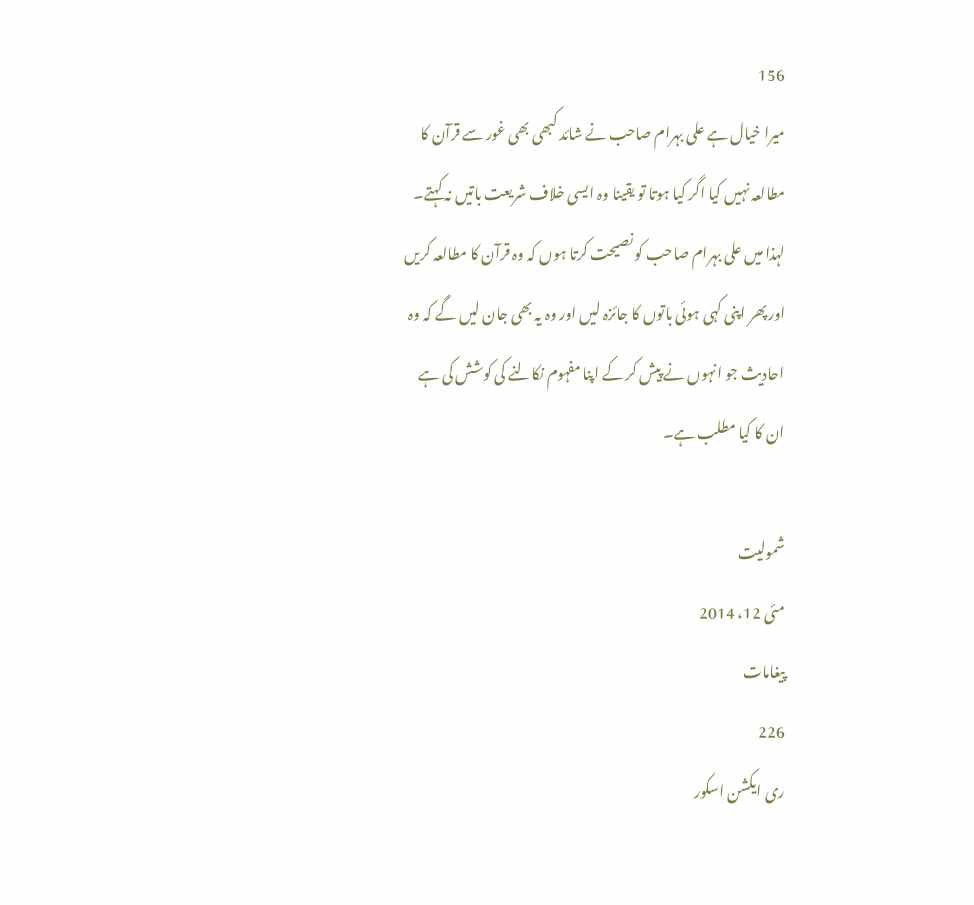156
میرا خیال ہے علی بہرام صاحب نے شائد کبھی بھی غور سے قرآن کا مطالعہ نہیں کیا اگر کیا ہوتا تو یقینا وہ ایسی خلاف شریعت باتیں نہ کہتے۔ لہذا میں علی بہرام صاحب کو نصیحت کرتا ہوں کہ وہ قرآن کا مطالعہ کریں اور پھر اپنی کہی ہوئی باتوں کا جائزہ لیں اور وہ یہ بھی جان لیں گے کہ وہ احادیث جو انہوں نے پیش کر کے اپنا مفہوم نکالنے کی کوشش کی ہے ان کا کیا مطلب ہے۔

شمولیت
مئی 12، 2014
پیغامات
226
ری ایکشن اسکور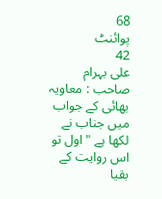68
پوائنٹ
42
علی بہرام صاحب : معاویہ بھائی کے جواب میں جناب نے لکھا ہے "اول تو اس روایت کے بقیا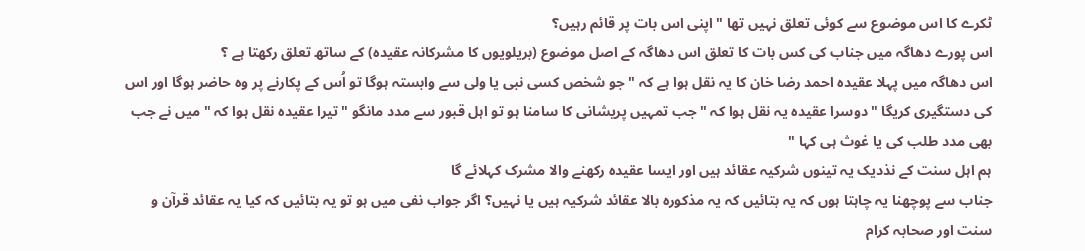ٹکرے کا اس موضوع سے کوئی تعلق نہیں تھا " اپنی اس بات پر قائم رہیں؟
اس پورے دھاگہ میں جناب کی کس بات کا تعلق اس دھاگہ کے اصل موضوع (بریلویوں کا مشرکانہ عقیدہ) کے ساتھ تعلق رکھتا ہے ؟
اس دھاگہ میں پہلا عقیدہ احمد رضا خان کا یہ نقل ہوا ہے کہ "جو شخص کسی نبی یا ولی سے وابستہ ہوگا تو اُس کے پکارنے پر وہ حاضر ہوگا اور اس کی دستگیری کریگا "دوسرا عقیدہ یہ نقل ہوا کہ "جب تمہیں پریشانی کا سامنا ہو تو اہل قبور سے مدد مانگو " تیرا عقیدہ نقل ہوا کہ "میں نے جب بھی مدد طلب کی یا غوث ہی کہا "
ہم اہل سنت کے نذدیک یہ تینوں شرکیہ عقائد ہیں اور ایسا عقیدہ رکھنے والا مشرک کہلائے گا
جناب سے پوچھنا یہ چاہتا ہوں کہ یہ بتائیں کہ یہ مذکورہ بالا عقائد شرکیہ ہیں یا نہیں؟ اگر جواب نفی میں ہو تو یہ بتائیں کہ کیا یہ عقائد قرآن و سنت اور صحابہ کرام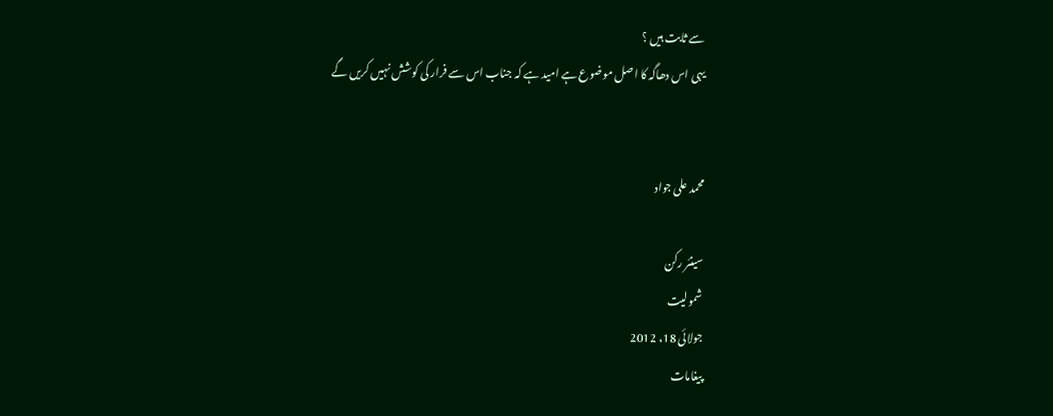سے ثابت ہیں ؟
یہی اس دھاگہ کا اصل موضوع ہے امید ہے کہ جناب اس سے فرار کی کوشش نہیں کریں گے


محمد علی جواد

سینئر رکن
شمولیت
جولائی 18، 2012
پیغامات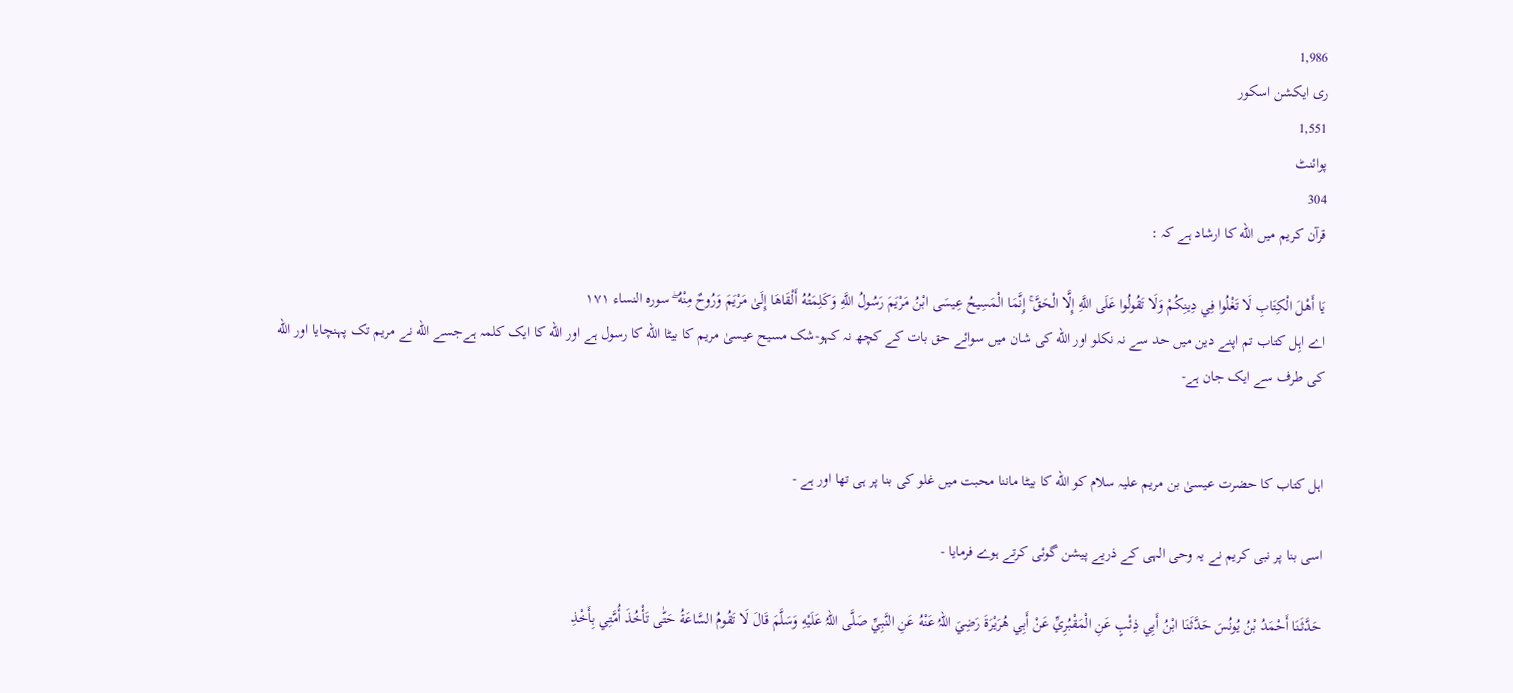1,986
ری ایکشن اسکور
1,551
پوائنٹ
304
قرآن کریم میں الله کا ارشاد ہے کہ :

يَا أَهْلَ الْكِتَابِ لَا تَغْلُوا فِي دِينِكُمْ وَلَا تَقُولُوا عَلَى اللَّهِ إِلَّا الْحَقَّ ۚ إِنَّمَا الْمَسِيحُ عِيسَى ابْنُ مَرْيَمَ رَسُولُ اللَّهِ وَكَلِمَتُهُ أَلْقَاهَا إِلَىٰ مَرْيَمَ وَرُوحٌ مِنْهُ ۖ سوره النساء ١٧١
اے اہِل کتاب تم اپنے دین میں حد سے نہ نکلو اور الله کی شان میں سوائے حق بات کے کچھ نہ کہو-شک مسیح عیسیٰ مریم کا بیٹا الله کا رسول ہے اور الله کا ایک کلمہ ہےجسے الله نے مریم تک پہنچایا اور الله کی طرف سے ایک جان ہے-


اہل کتاب کا حضرت عیسیٰ بن مریم علیہ سلام کو الله کا بیٹا ماننا محبت میں غلو کی بنا پر ہی تھا اور ہے -

اسی بنا پر نبی کریم نے یہ وحی الہی کے ذریے پیشن گوئی کرتے ہوے فرمایا -

حَدَّثَنَا أَحْمَدُ بْنُ يُونُسَ حَدَّثَنَا ابْنُ أَبِي ذِئْبٍ عَنِ الْمَقْبُرِيِّ عَنْ أَبِي هُرَيْرَةَ رَضِيَ اللہُ عَنْهُ عَنِ النَّبِيِّ صَلَّی اللہُ عَلَيْهِ وَسَلَّمَ قَالَ لَا تَقُومُ السَّاعَةُ حَتّٰی تَأْخُذَ أُمَّتِي بِأَخْذِ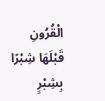الْقُرُونِ قَبْلَهَا شِبْرًا بِشِبْرٍ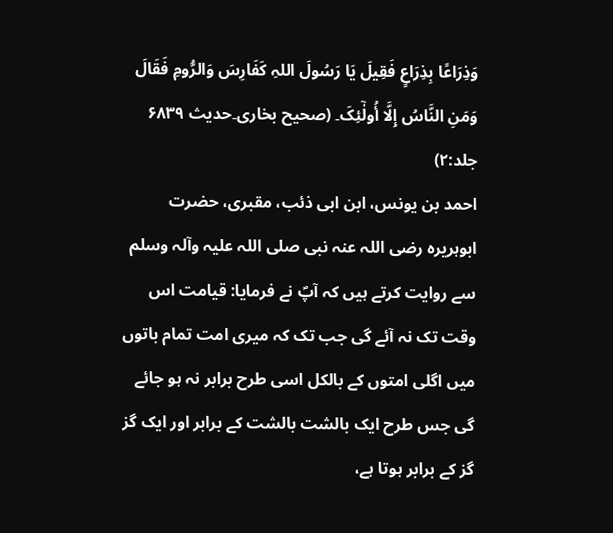وَذِرَاعًا بِذِرَاعٍ فَقِيلَ يَا رَسُولَ اللہِ کَفَارِسَ وَالرُّومِ فَقَالَ وَمَنِ النَّاسُ إِلَّا أُولٰٓئِکَ۔ (صحیح بخاری۔حدیث ۶۸۳۹ جلد:۲)
احمد بن یونس، ابن ابی ذئب، مقبری، حضرت ابوہریرہ رضی اللہ عنہ نبی صلی اللہ علیہ وآلہ وسلم سے روایت کرتے ہیں کہ آپؐ نے فرمایا: قیامت اس وقت تک نہ آئے گی جب تک کہ میری امت تمام باتوں میں اگلی امتوں کے بالکل اسی طرح برابر نہ ہو جائے گی جس طرح ایک بالشت بالشت کے برابر اور ایک گز گز کے برابر ہوتا ہے،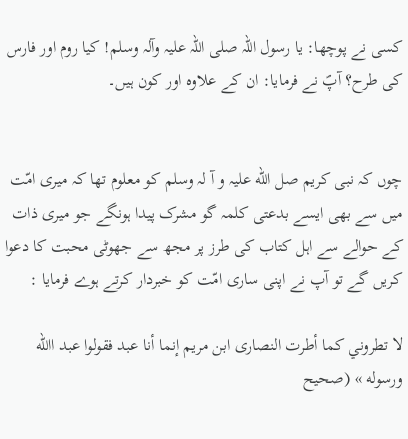کسی نے پوچھا: یا رسول اللہ صلی اللہ علیہ وآلہ وسلم! کیا روم اور فارس کی طرح؟ آپؐ نے فرمایا: ان کے علاوہ اور کون ہیں۔


چوں کہ نبی کریم صل الله علیہ و آ لہ وسلم کو معلوم تھا کہ میری امّت میں سے بھی ایسے بدعتی کلمہ گو مشرک پیدا ہونگے جو میری ذات کے حوالے سے اہل کتاب کی طرز پر مجھ سے جھوٹی محبت کا دعوا کریں گے تو آپ نے اپنی ساری امّت کو خبردار کرتے ہوے فرمایا :

لا تطروني کما أطرت النصاری ابن مریم إنما أنا عبد فقولوا عبد االله ورسوله » (صحیح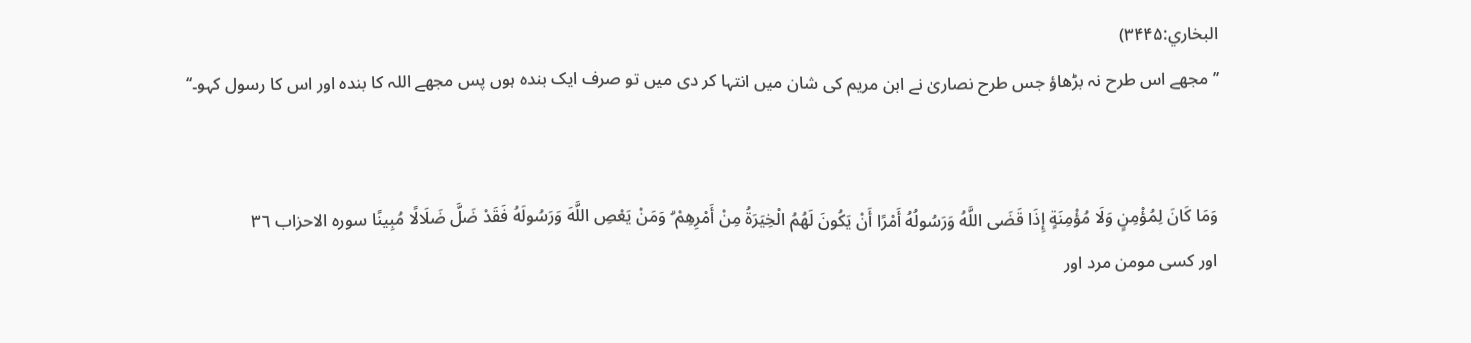البخاري:۳۴۴۵)
’’مجھے اس طرح نہ بڑھاؤ جس طرح نصاریٰ نے ابن مریم کی شان میں انتہا کر دی میں تو صرف ایک بندہ ہوں پس مجھے اللہ کا بندہ اور اس کا رسول کہو۔‘‘


وَمَا كَانَ لِمُؤْمِنٍ وَلَا مُؤْمِنَةٍ إِذَا قَضَى اللَّهُ وَرَسُولُهُ أَمْرًا أَنْ يَكُونَ لَهُمُ الْخِيَرَةُ مِنْ أَمْرِهِمْ ۗ وَمَنْ يَعْصِ اللَّهَ وَرَسُولَهُ فَقَدْ ضَلَّ ضَلَالًا مُبِينًا سوره الاحزاب ٣٦
اور کسی مومن مرد اور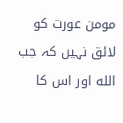مومن عورت کو لائق نہیں کہ جب الله اور اس کا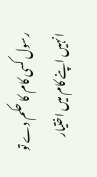رسول کسی کام کا حکم دے تو انہیں اپنے کام میں اختیار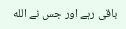باقی رہے اور جس نے الله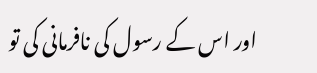اور اس کے رسول کی نافرمانی کی تو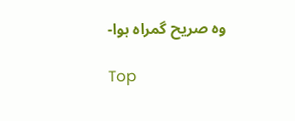وہ صریح گمراہ ہوا-

Top